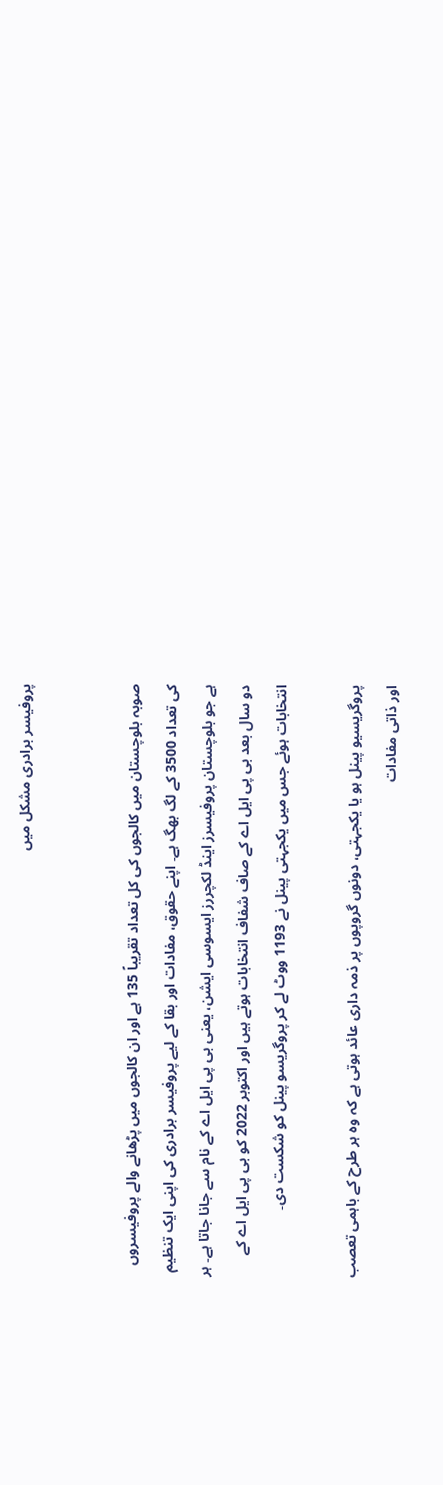پروفیسر برادری مشکل میں


صوبہ بلوچستان میں کالجوں کی کل تعداد تقریباً 135 ہے اور ان کالجوں میں پڑھانے والے پروفیسروں کی تعداد 3500 کے لگ بھگ ہے۔ اپنے حقوق، مفادات اور بقا کے لیے پروفیسر برادری کی اپنی ایک تنظیم ہے جو بلوچستان پروفیسرز اینڈ لکچررز ایسوسی ایشن، یعنی بی پی ایل اے کے نام سے جانا جاتا ہے۔ ہر دو سال بعد بی پی ایل اے کے صاف شفاف انتخابات ہوتے ہیں اور اکتوبر 2022 کو بی پی ایل اے کے انتخابات ہوئے جس میں یکجہتی پینل نے 1193 ووٹ لے کر پروگریسو پینل کو شکست دی۔

پروگریسیو پینل ہو یا یکجہتی، دونوں گروپوں پر ذمہ داری عائد ہوتی ہے کہ وہ ہر طرح کے باہمی تعصب اور ذاتی مفادات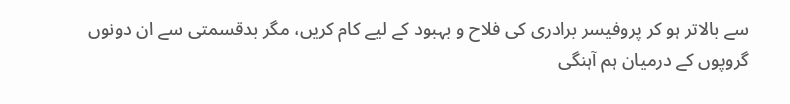سے بالاتر ہو کر پروفیسر برادری کی فلاح و بہبود کے لیے کام کریں، مگر بدقسمتی سے ان دونوں گروپوں کے درمیان ہم آہنگی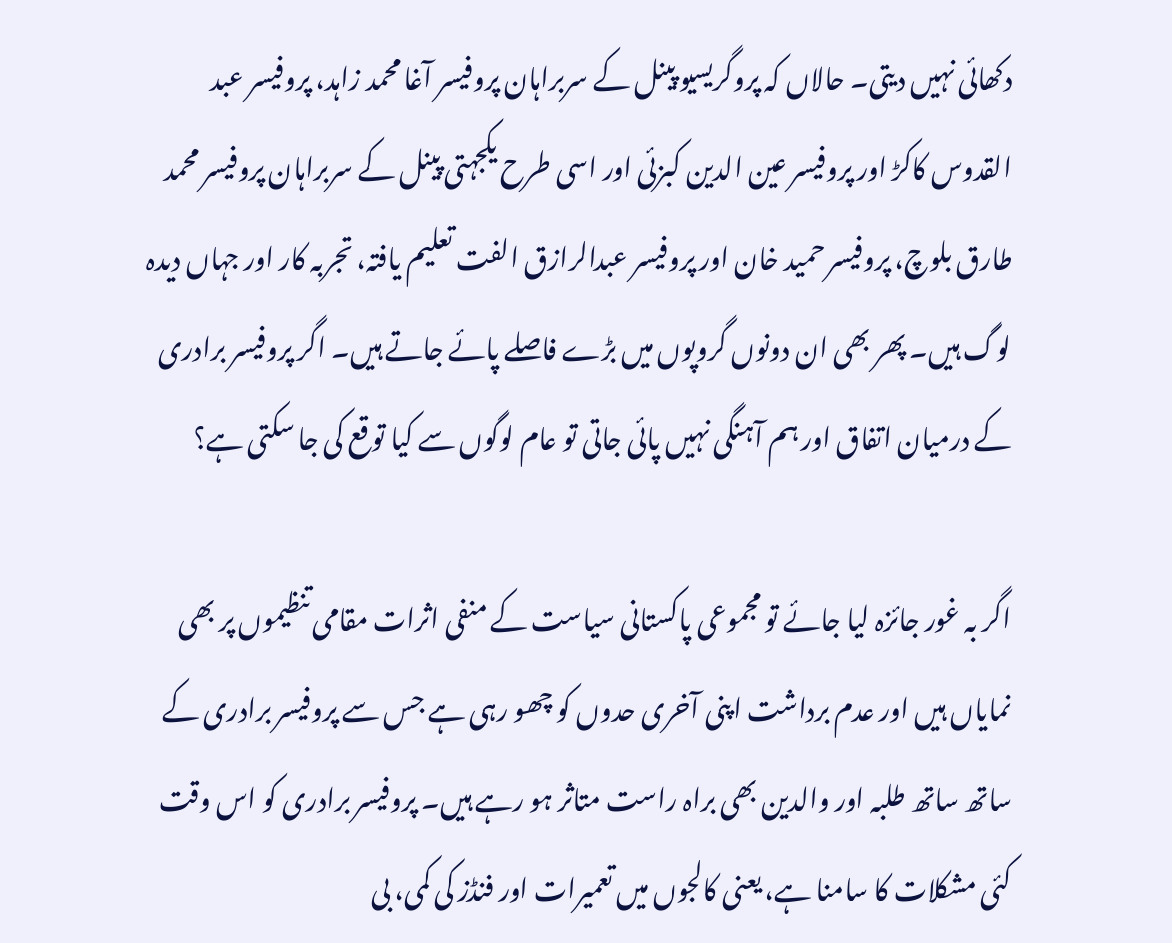دکھائی نہیں دیتی۔ حالاں کہ پروگریسیو پینل کے سربراہان پروفیسر آغا محمد زاہد، پروفیسر عبد القدوس کاکڑ اور پروفیسر عین الدین کبزئی اور اسی طرح یکجہتی پینل کے سربراہان پروفیسر محمد طارق بلوچ، پروفیسر حمید خان اور پروفیسر عبدالرازق الفت تعلیم یافتہ، تجربہ کار اور جہاں دیدہ لوگ ہیں۔ پھر بھی ان دونوں گروپوں میں بڑے فاصلے پائے جاتے ہیں۔ اگر پروفیسر برادری کے درمیان اتفاق اور ہم آہنگی نہیں پائی جاتی تو عام لوگوں سے کیا توقع کی جا سکتی ہے؟

اگر بہ غور جائزہ لیا جائے تو مجموعی پاکستانی سیاست کے منفی اثرات مقامی تنظیموں پر بھی نمایاں ہیں اور عدم برداشت اپنی آخری حدوں کو چھو رہی ہے جس سے پروفیسر برادری کے ساتھ ساتھ طلبہ اور والدین بھی براہ راست متاثر ہو رہے ہیں۔ پروفیسر برادری کو اس وقت کئی مشکلات کا سامنا ہے، یعنی کالجوں میں تعمیرات اور فنڈز کی کمی، بی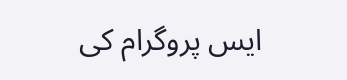ایس پروگرام کی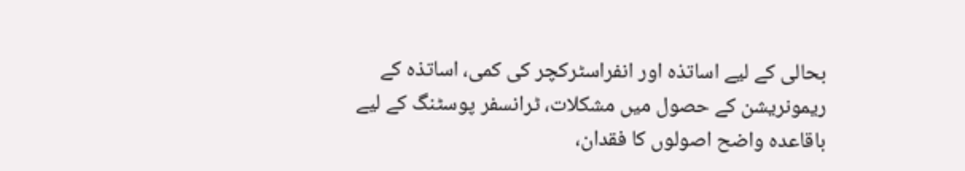بحالی کے لیے اساتذہ اور انفراسٹرکچر کی کمی، اساتذہ کے ریمونریشن کے حصول میں مشکلات، ٹرانسفر پوسٹنگ کے لیے باقاعدہ واضح اصولوں کا فقدان،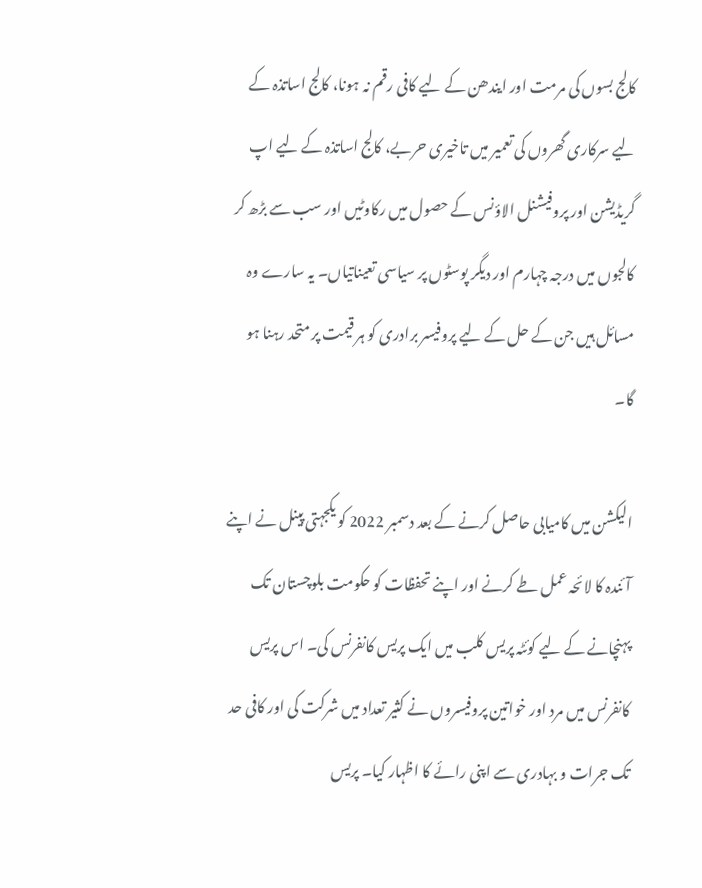کالج بسوں کی مرمت اور ایندھن کے لیے کافی رقم نہ ہونا، کالج اساتذہ کے لیے سرکاری گھروں کی تعمیر میں تاخیری حربے، کالج اساتذہ کے لیے اپ گریڈیشن اور پروفیشنل الاؤنس کے حصول میں رکاوٹیں اور سب سے بڑھ کر کالجوں میں درجہ چہارم اور دیگر پوسٹوں پر سیاسی تعیناتیاں۔ یہ سارے وہ مسائل ہیں جن کے حل کے لیے پروفیسر برادری کو ہر قیمت پر متحد رہنا ہو گا۔

الیکشن میں کامیابی حاصل کرنے کے بعد دسمبر 2022 کو یکجہتی پینل نے اپنے آئندہ کا لائحہ عمل طے کرنے اور اپنے تحفظات کو حکومت بلوچستان تک پہنچانے کے لیے کوئٹہ پریس کلب میں ایک پریس کانفرنس کی۔ اس پریس کانفرنس میں مرد اور خواتین پروفیسروں نے کثیر تعداد میں شرکت کی اور کافی حد تک جرات و بہادری سے اپنی رائے کا اظہار کیا۔ پریس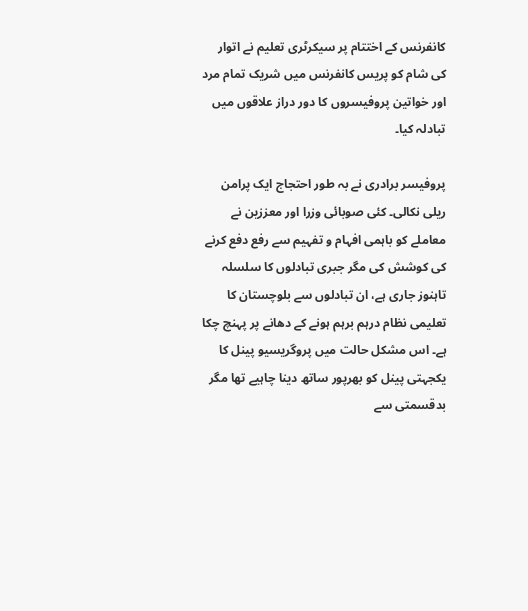کانفرنس کے اختتام پر سیکرٹری تعلیم نے اتوار کی شام کو پریس کانفرنس میں شریک تمام مرد اور خواتین پروفیسروں کا دور دراز علاقوں میں تبادلہ کیا۔

پروفیسر برادری نے بہ طور احتجاج ایک پرامن ریلی نکالی۔ کئی صوبائی وزرا اور معززین نے معاملے کو باہمی افہام و تفہیم سے رفع دفع کرنے کی کوشش کی مگر جبری تبادلوں کا سلسلہ تاہنوز جاری ہے، ان تبادلوں سے بلوچستان کا تعلیمی نظام درہم برہم ہونے کے دھانے پر پہنچ چکا ہے۔ اس مشکل حالت میں پروگریسیو پینل کا یکجہتی پینل کو بھرپور ساتھ دینا چاہیے تھا مگر بدقسمتی سے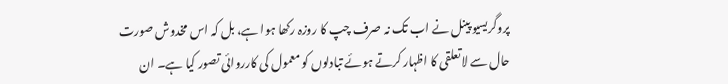پروگریسیو پینل نے اب تک نہ صرف چپ کا روزہ رکھا ہوا ہے، بل کہ اس مخدوش صورت حال سے لاتعلقی کا اظہار کرتے ہوئے تبادلوں کو معمول کی کارروائی تصور کیا ہے۔ ان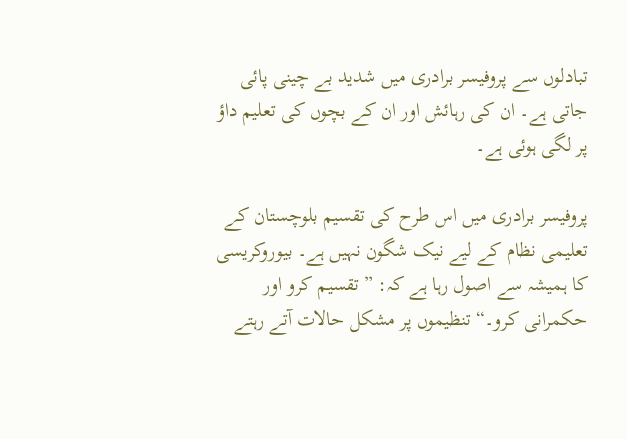تبادلوں سے پروفیسر برادری میں شدید بے چینی پائی جاتی ہے۔ ان کی رہائش اور ان کے بچوں کی تعلیم داؤ پر لگی ہوئی ہے۔

پروفیسر برادری میں اس طرح کی تقسیم بلوچستان کے تعلیمی نظام کے لیے نیک شگون نہیں ہے۔ بیوروکریسی کا ہمیشہ سے اصول رہا ہے کہ: ”تقسیم کرو اور حکمرانی کرو۔“ تنظیموں پر مشکل حالات آتے رہتے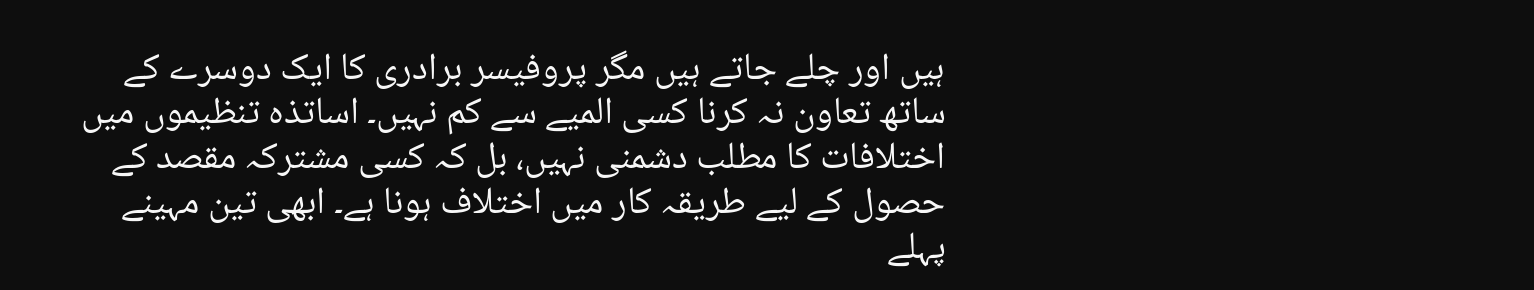ہیں اور چلے جاتے ہیں مگر پروفیسر برادری کا ایک دوسرے کے ساتھ تعاون نہ کرنا کسی المیے سے کم نہیں۔ اساتذہ تنظیموں میں اختلافات کا مطلب دشمنی نہیں، بل کہ کسی مشترکہ مقصد کے حصول کے لیے طریقہ کار میں اختلاف ہونا ہے۔ ابھی تین مہینے پہلے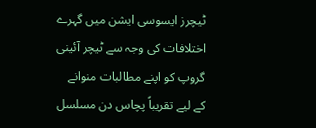ٹیچرز ایسوسی ایشن میں گہرے اختلافات کی وجہ سے ٹیچر آئینی گروپ کو اپنے مطالبات منوانے کے لیے تقریباً پچاس دن مسلسل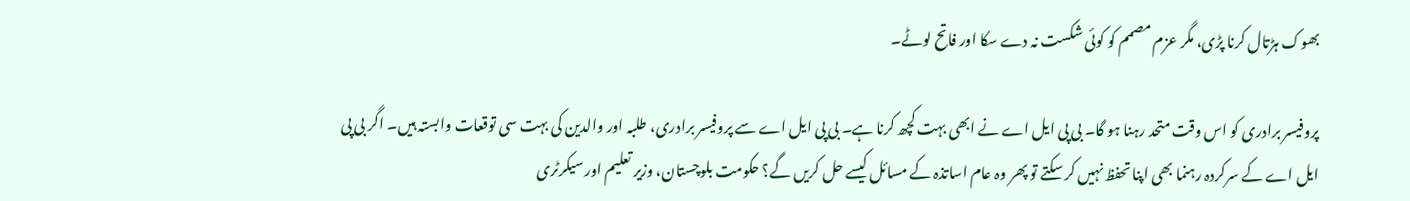بھوک ہڑتال کرنا پڑی، مگر عزم مصمم کو کوئی شکست نہ دے سکا اور فاتح لوٹے۔

پروفیسر برادری کو اس وقت متحد رہنا ہو گا۔ بی پی ایل اے نے ابھی بہت کچھ کرنا ہے۔ بی پی ایل اے سے پروفیسر برادری، طلبہ اور والدین کی بہت سی توقعات وابستہ ہیں۔ اگر بی پی ایل اے کے سرکردہ رہنما بھی اپنا تحفظ نہیں کر سکتے تو پھر وہ عام اساتذہ کے مسائل کیسے حل کریں گے؟ حکومت بلوچستان، وزیر تعلیم اور سیکرٹری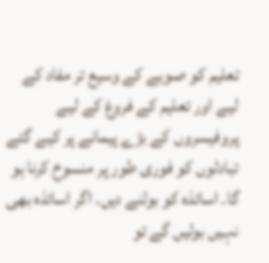تعلیم کو صوبے کے وسیع تر مفاد کے لیے اور تعلیم کے فروغ کے لیے پروفیسروں کے بڑے پیمانے پر کیے گئے تبادلوں کو فوری طور پر منسوخ کرنا ہو گا۔ اساتذہ کو بولنے دیں۔ اگر اساتذہ بھی نہیں بولیں گے تو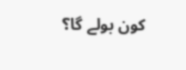کون بولے گا؟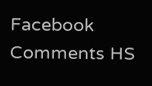Facebook Comments HS